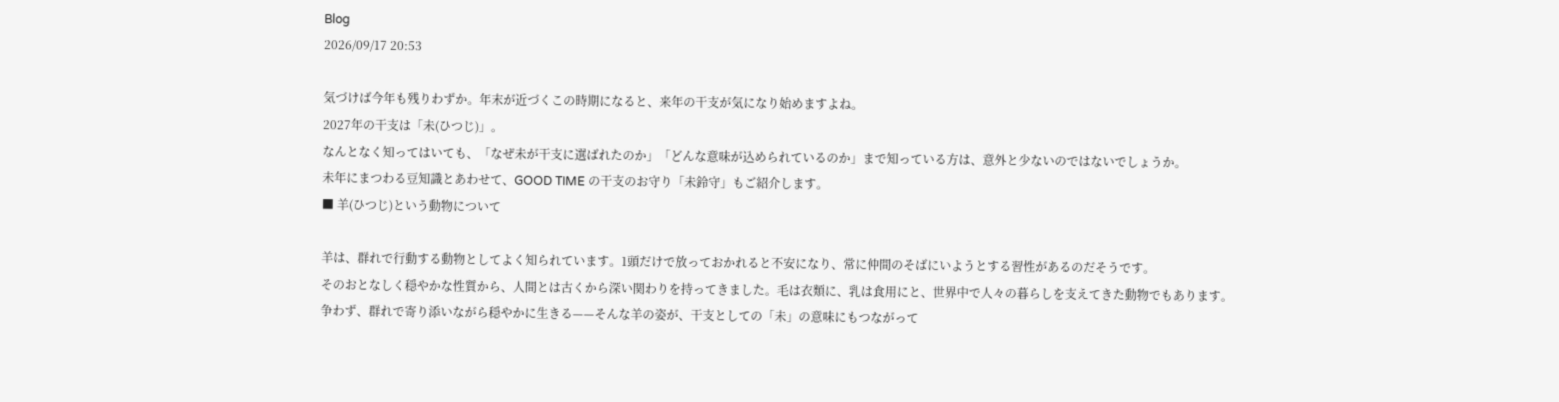Blog
2026/09/17 20:53

気づけば今年も残りわずか。年末が近づくこの時期になると、来年の干支が気になり始めますよね。
2027年の干支は「未(ひつじ)」。
なんとなく知ってはいても、「なぜ未が干支に選ばれたのか」「どんな意味が込められているのか」まで知っている方は、意外と少ないのではないでしょうか。
未年にまつわる豆知識とあわせて、GOOD TIME の干支のお守り「未鈴守」もご紹介します。
■ 羊(ひつじ)という動物について

羊は、群れで行動する動物としてよく知られています。1頭だけで放っておかれると不安になり、常に仲間のそばにいようとする習性があるのだそうです。
そのおとなしく穏やかな性質から、人間とは古くから深い関わりを持ってきました。毛は衣類に、乳は食用にと、世界中で人々の暮らしを支えてきた動物でもあります。
争わず、群れで寄り添いながら穏やかに生きる——そんな羊の姿が、干支としての「未」の意味にもつながって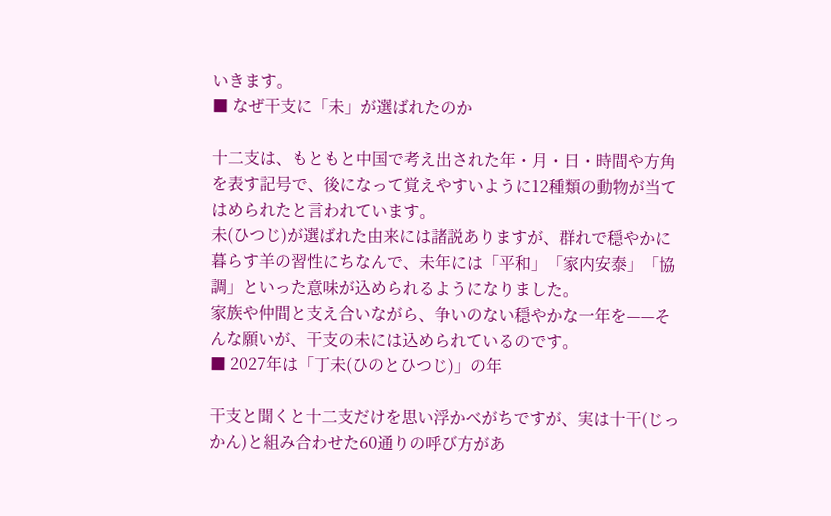いきます。
■ なぜ干支に「未」が選ばれたのか

十二支は、もともと中国で考え出された年・月・日・時間や方角を表す記号で、後になって覚えやすいように12種類の動物が当てはめられたと言われています。
未(ひつじ)が選ばれた由来には諸説ありますが、群れで穏やかに暮らす羊の習性にちなんで、未年には「平和」「家内安泰」「協調」といった意味が込められるようになりました。
家族や仲間と支え合いながら、争いのない穏やかな一年を——そんな願いが、干支の未には込められているのです。
■ 2027年は「丁未(ひのとひつじ)」の年

干支と聞くと十二支だけを思い浮かべがちですが、実は十干(じっかん)と組み合わせた60通りの呼び方があ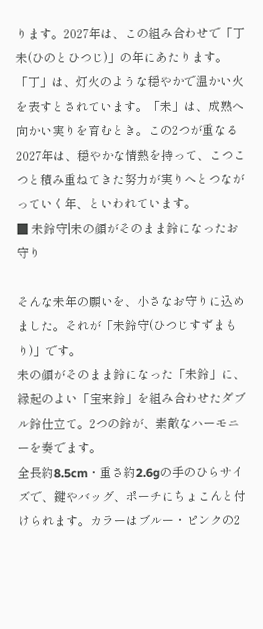ります。2027年は、この組み合わせで「丁未(ひのとひつじ)」の年にあたります。
「丁」は、灯火のような穏やかで温かい火を表すとされています。「未」は、成熟へ向かい実りを育むとき。この2つが重なる2027年は、穏やかな情熱を持って、こつこつと積み重ねてきた努力が実りへとつながっていく年、といわれています。
■ 未鈴守|未の顔がそのまま鈴になったお守り

そんな未年の願いを、小さなお守りに込めました。それが「未鈴守(ひつじすずまもり)」です。
未の顔がそのまま鈴になった「未鈴」に、縁起のよい「宝来鈴」を組み合わせたダブル鈴仕立て。2つの鈴が、素敵なハーモニーを奏でます。
全長約8.5cm・重さ約2.6gの手のひらサイズで、鍵やバッグ、ポーチにちょこんと付けられます。カラーはブルー・ピンクの2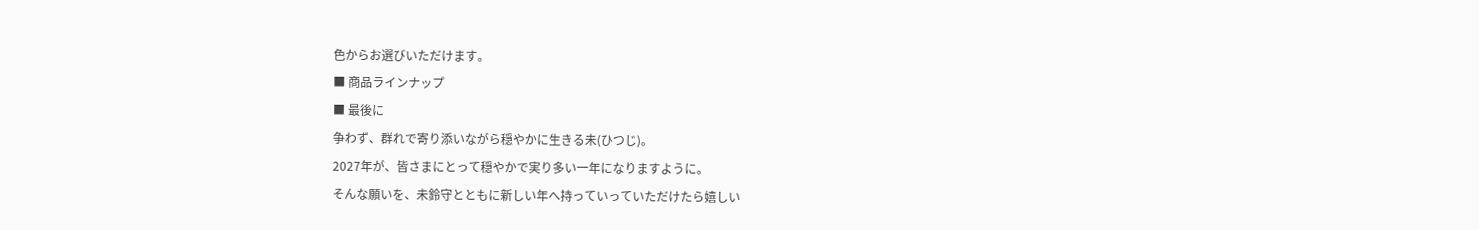色からお選びいただけます。
■ 商品ラインナップ
■ 最後に
争わず、群れで寄り添いながら穏やかに生きる未(ひつじ)。
2027年が、皆さまにとって穏やかで実り多い一年になりますように。
そんな願いを、未鈴守とともに新しい年へ持っていっていただけたら嬉しい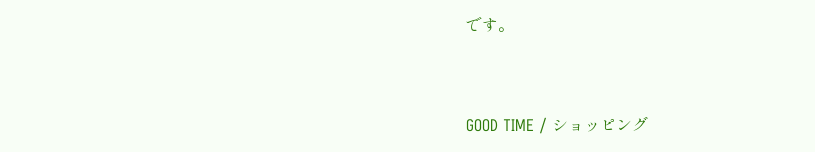です。


GOOD TIME / ショッピング